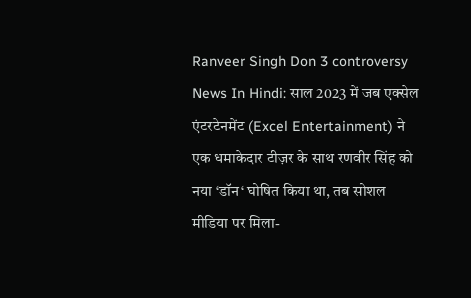Ranveer Singh Don 3 controversy News In Hindi: साल 2023 में जब एक्सेल एंटरटेनमेंट (Excel Entertainment) ने एक धमाकेदार टीज़र के साथ रणवीर सिंह को नया ‘डॉन‘ घोषित किया था, तब सोशल मीडिया पर मिला-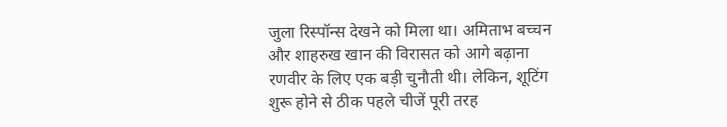जुला रिस्पॉन्स देखने को मिला था। अमिताभ बच्चन और शाहरुख खान की विरासत को आगे बढ़ाना रणवीर के लिए एक बड़ी चुनौती थी। लेकिन, शूटिंग शुरू होने से ठीक पहले चीजें पूरी तरह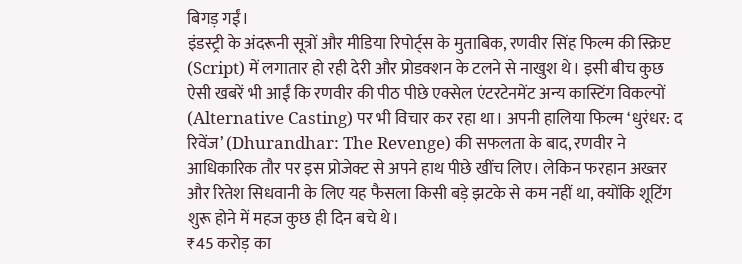बिगड़ गईं।
इंडस्ट्री के अंदरूनी सूत्रों और मीडिया रिपोर्ट्स के मुताबिक, रणवीर सिंह फिल्म की स्क्रिप्ट (Script) में लगातार हो रही देरी और प्रोडक्शन के टलने से नाखुश थे। इसी बीच कुछ ऐसी खबरें भी आईं कि रणवीर की पीठ पीछे एक्सेल एंटरटेनमेंट अन्य कास्टिंग विकल्पों (Alternative Casting) पर भी विचार कर रहा था। अपनी हालिया फिल्म ‘धुरंधर: द रिवेंज’ (Dhurandhar: The Revenge) की सफलता के बाद, रणवीर ने आधिकारिक तौर पर इस प्रोजेक्ट से अपने हाथ पीछे खींच लिए। लेकिन फरहान अख्तर और रितेश सिधवानी के लिए यह फैसला किसी बड़े झटके से कम नहीं था, क्योंकि शूटिंग शुरू होने में महज कुछ ही दिन बचे थे।
₹45 करोड़ का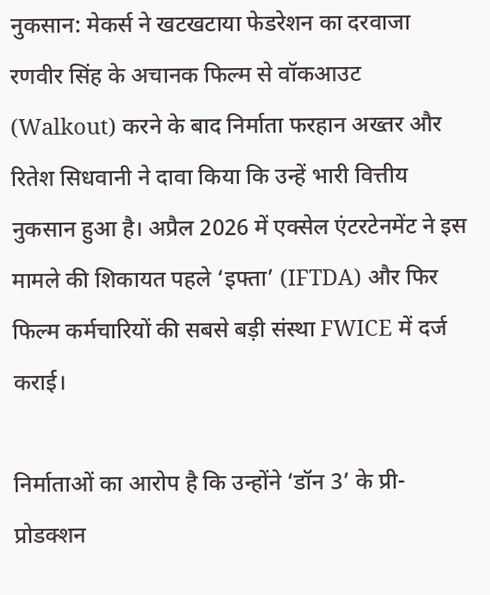नुकसान: मेकर्स ने खटखटाया फेडरेशन का दरवाजा
रणवीर सिंह के अचानक फिल्म से वॉकआउट (Walkout) करने के बाद निर्माता फरहान अख्तर और रितेश सिधवानी ने दावा किया कि उन्हें भारी वित्तीय नुकसान हुआ है। अप्रैल 2026 में एक्सेल एंटरटेनमेंट ने इस मामले की शिकायत पहले ‘इफ्ता’ (IFTDA) और फिर फिल्म कर्मचारियों की सबसे बड़ी संस्था FWICE में दर्ज कराई।

निर्माताओं का आरोप है कि उन्होंने ‘डॉन 3’ के प्री-प्रोडक्शन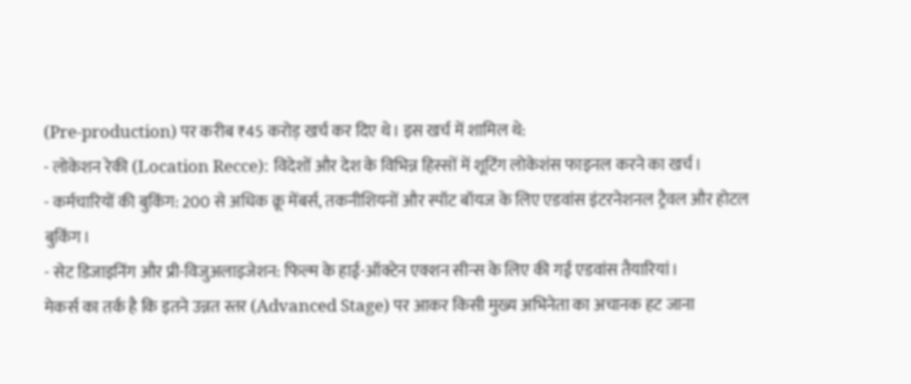(Pre-production) पर करीब ₹45 करोड़ खर्च कर दिए थे। इस खर्च में शामिल थे:
- लोकेशन रेकी (Location Recce): विदेशों और देश के विभिन्न हिस्सों में शूटिंग लोकेशंस फाइनल करने का खर्च।
- कर्मचारियों की बुकिंग: 200 से अधिक क्रू मेंबर्स, तकनीशियनों और स्पॉट बॉयज के लिए एडवांस इंटरनेशनल ट्रैवल और होटल बुकिंग।
- सेट डिजाइनिंग और प्री-विजुअलाइजेशन: फिल्म के हाई-ऑक्टेन एक्शन सीन्स के लिए की गई एडवांस तैयारियां।
मेकर्स का तर्क है कि इतने उन्नत स्तर (Advanced Stage) पर आकर किसी मुख्य अभिनेता का अचानक हट जाना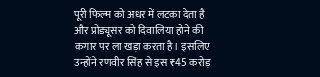पूरी फिल्म को अधर में लटका देता है और प्रोड्यूसर को दिवालिया होने की कगार पर ला खड़ा करता है। इसलिए उन्होंने रणवीर सिंह से इस ₹45 करोड़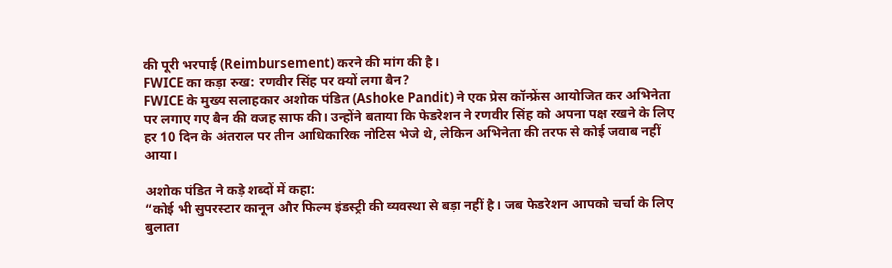की पूरी भरपाई (Reimbursement) करने की मांग की है।
FWICE का कड़ा रुख: रणवीर सिंह पर क्यों लगा बैन?
FWICE के मुख्य सलाहकार अशोक पंडित (Ashoke Pandit) ने एक प्रेस कॉन्फ्रेंस आयोजित कर अभिनेता पर लगाए गए बैन की वजह साफ की। उन्होंने बताया कि फेडरेशन ने रणवीर सिंह को अपना पक्ष रखने के लिए हर 10 दिन के अंतराल पर तीन आधिकारिक नोटिस भेजे थे, लेकिन अभिनेता की तरफ से कोई जवाब नहीं आया।

अशोक पंडित ने कड़े शब्दों में कहा:
“कोई भी सुपरस्टार कानून और फिल्म इंडस्ट्री की व्यवस्था से बड़ा नहीं है। जब फेडरेशन आपको चर्चा के लिए बुलाता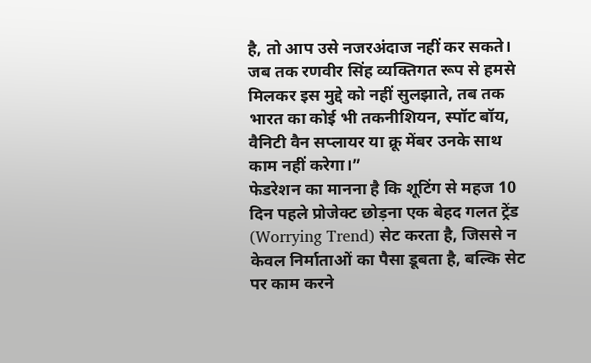है, तो आप उसे नजरअंदाज नहीं कर सकते। जब तक रणवीर सिंह व्यक्तिगत रूप से हमसे मिलकर इस मुद्दे को नहीं सुलझाते, तब तक भारत का कोई भी तकनीशियन, स्पॉट बॉय, वैनिटी वैन सप्लायर या क्रू मेंबर उनके साथ काम नहीं करेगा।”
फेडरेशन का मानना है कि शूटिंग से महज 10 दिन पहले प्रोजेक्ट छोड़ना एक बेहद गलत ट्रेंड (Worrying Trend) सेट करता है, जिससे न केवल निर्माताओं का पैसा डूबता है, बल्कि सेट पर काम करने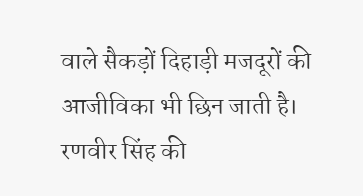वाले सैकड़ों दिहाड़ी मजदूरों की आजीविका भी छिन जाती है।
रणवीर सिंह की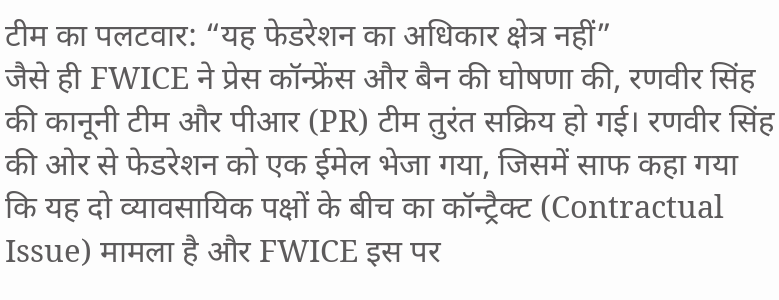टीम का पलटवार: “यह फेडरेशन का अधिकार क्षेत्र नहीं”
जैसे ही FWICE ने प्रेस कॉन्फ्रेंस और बैन की घोषणा की, रणवीर सिंह की कानूनी टीम और पीआर (PR) टीम तुरंत सक्रिय हो गई। रणवीर सिंह की ओर से फेडरेशन को एक ईमेल भेजा गया, जिसमें साफ कहा गया कि यह दो व्यावसायिक पक्षों के बीच का कॉन्ट्रैक्ट (Contractual Issue) मामला है और FWICE इस पर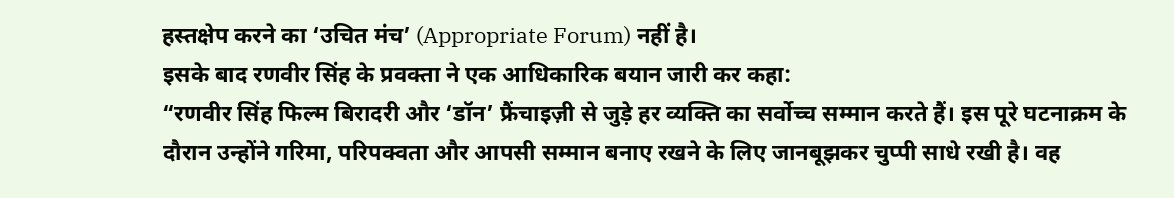हस्तक्षेप करने का ‘उचित मंच’ (Appropriate Forum) नहीं है।
इसके बाद रणवीर सिंह के प्रवक्ता ने एक आधिकारिक बयान जारी कर कहा:
“रणवीर सिंह फिल्म बिरादरी और ‘डॉन’ फ्रैंचाइज़ी से जुड़े हर व्यक्ति का सर्वोच्च सम्मान करते हैं। इस पूरे घटनाक्रम के दौरान उन्होंने गरिमा, परिपक्वता और आपसी सम्मान बनाए रखने के लिए जानबूझकर चुप्पी साधे रखी है। वह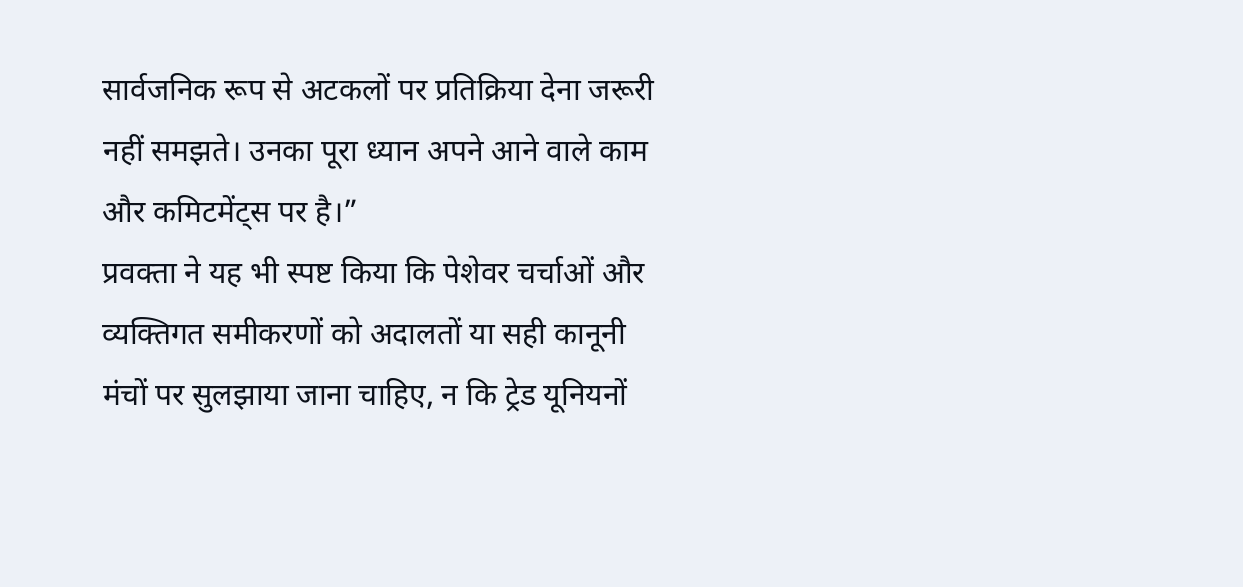सार्वजनिक रूप से अटकलों पर प्रतिक्रिया देना जरूरी नहीं समझते। उनका पूरा ध्यान अपने आने वाले काम और कमिटमेंट्स पर है।”
प्रवक्ता ने यह भी स्पष्ट किया कि पेशेवर चर्चाओं और व्यक्तिगत समीकरणों को अदालतों या सही कानूनी मंचों पर सुलझाया जाना चाहिए, न कि ट्रेड यूनियनों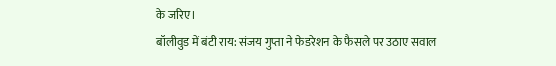के जरिए।
बॉलीवुड में बंटी राय: संजय गुप्ता ने फेडरेशन के फैसले पर उठाए सवाल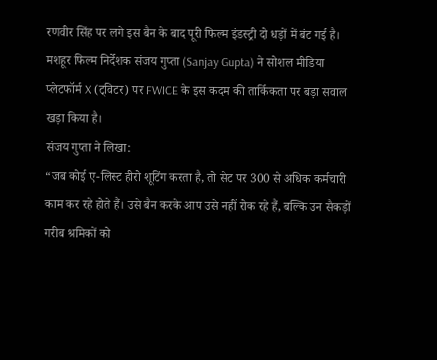रणवीर सिंह पर लगे इस बैन के बाद पूरी फिल्म इंडस्ट्री दो धड़ों में बंट गई है। मशहूर फिल्म निर्देशक संजय गुप्ता (Sanjay Gupta) ने सोशल मीडिया प्लेटफॉर्म X (ट्विटर) पर FWICE के इस कदम की तार्किकता पर बड़ा सवाल खड़ा किया है।
संजय गुप्ता ने लिखा:
“जब कोई ए-लिस्ट हीरो शूटिंग करता है, तो सेट पर 300 से अधिक कर्मचारी काम कर रहे होते हैं। उसे बैन करके आप उसे नहीं रोक रहे हैं, बल्कि उन सैकड़ों गरीब श्रमिकों को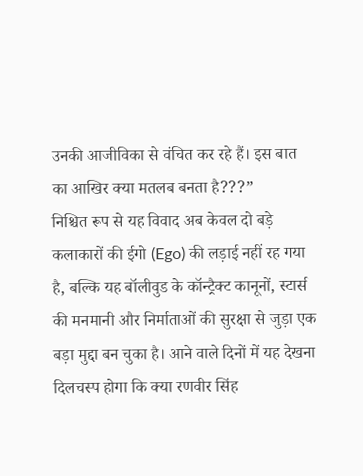उनकी आजीविका से वंचित कर रहे हैं। इस बात का आखिर क्या मतलब बनता है???”
निश्चित रूप से यह विवाद अब केवल दो बड़े कलाकारों की ईगो (Ego) की लड़ाई नहीं रह गया है, बल्कि यह बॉलीवुड के कॉन्ट्रैक्ट कानूनों, स्टार्स की मनमानी और निर्माताओं की सुरक्षा से जुड़ा एक बड़ा मुद्दा बन चुका है। आने वाले दिनों में यह देखना दिलचस्प होगा कि क्या रणवीर सिंह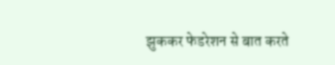झुककर फेडरेशन से बात करते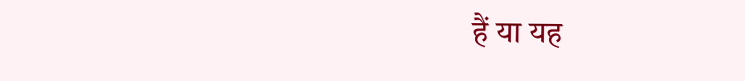हैं या यह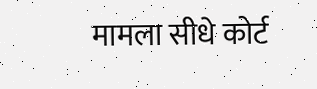मामला सीधे कोर्ट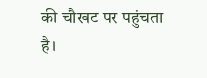की चौखट पर पहुंचता है।